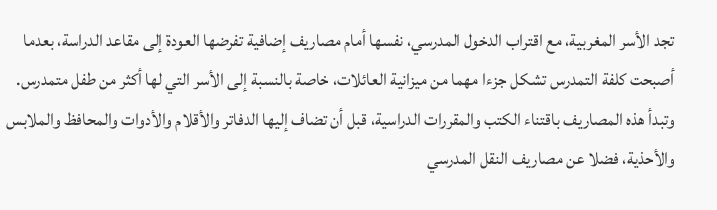تجد الأسر المغربية، مع اقتراب الدخول المدرسي، نفسها أمام مصاريف إضافية تفرضها العودة إلى مقاعد الدراسة، بعدما أصبحت كلفة التمدرس تشكل جزءا مهما من ميزانية العائلات، خاصة بالنسبة إلى الأسر التي لها أكثر من طفل متمدرس.
وتبدأ هذه المصاريف باقتناء الكتب والمقررات الدراسية، قبل أن تضاف إليها الدفاتر والأقلام والأدوات والمحافظ والملابس والأحذية، فضلا عن مصاريف النقل المدرسي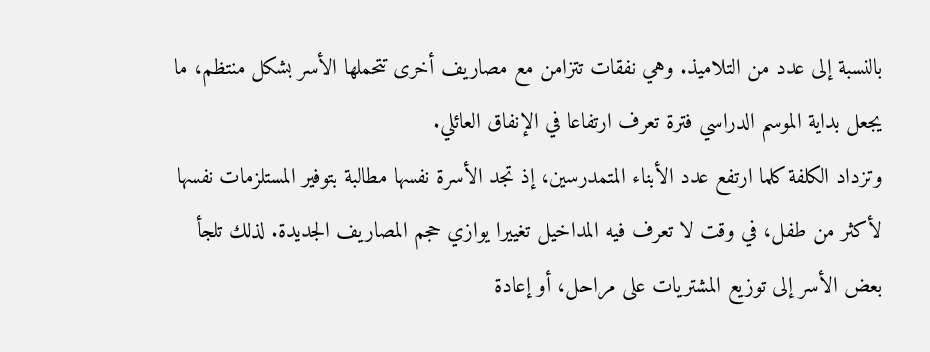بالنسبة إلى عدد من التلاميذ. وهي نفقات تتزامن مع مصاريف أخرى تتحملها الأسر بشكل منتظم، ما يجعل بداية الموسم الدراسي فترة تعرف ارتفاعا في الإنفاق العائلي.
وتزداد الكلفة كلما ارتفع عدد الأبناء المتمدرسين، إذ تجد الأسرة نفسها مطالبة بتوفير المستلزمات نفسها لأكثر من طفل، في وقت لا تعرف فيه المداخيل تغييرا يوازي حجم المصاريف الجديدة. لذلك تلجأ بعض الأسر إلى توزيع المشتريات على مراحل، أو إعادة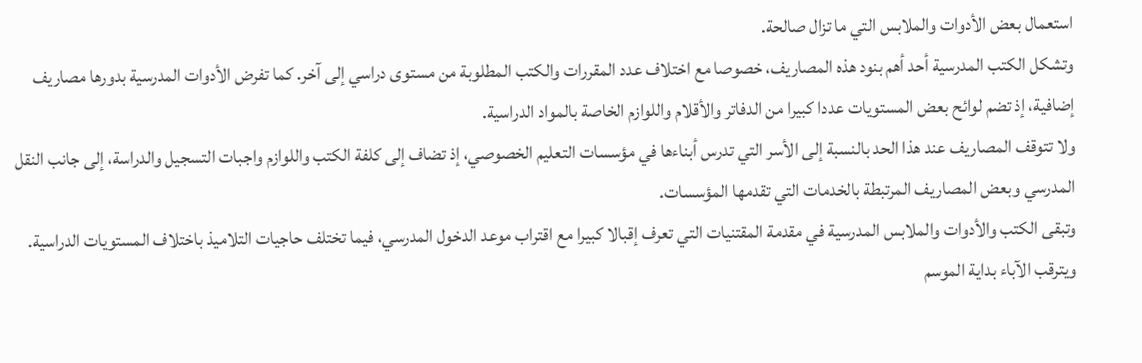استعمال بعض الأدوات والملابس التي ما تزال صالحة.
وتشكل الكتب المدرسية أحد أهم بنود هذه المصاريف، خصوصا مع اختلاف عدد المقررات والكتب المطلوبة من مستوى دراسي إلى آخر. كما تفرض الأدوات المدرسية بدورها مصاريف إضافية، إذ تضم لوائح بعض المستويات عددا كبيرا من الدفاتر والأقلام واللوازم الخاصة بالمواد الدراسية.
ولا تتوقف المصاريف عند هذا الحد بالنسبة إلى الأسر التي تدرس أبناءها في مؤسسات التعليم الخصوصي، إذ تضاف إلى كلفة الكتب واللوازم واجبات التسجيل والدراسة، إلى جانب النقل المدرسي وبعض المصاريف المرتبطة بالخدمات التي تقدمها المؤسسات.
وتبقى الكتب والأدوات والملابس المدرسية في مقدمة المقتنيات التي تعرف إقبالا كبيرا مع اقتراب موعد الدخول المدرسي، فيما تختلف حاجيات التلاميذ باختلاف المستويات الدراسية. ويترقب الآباء بداية الموسم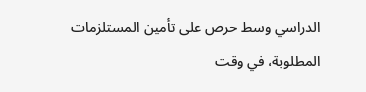الدراسي وسط حرص على تأمين المستلزمات المطلوبة، في وقت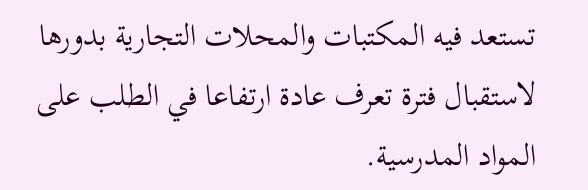تستعد فيه المكتبات والمحلات التجارية بدورها لاستقبال فترة تعرف عادة ارتفاعا في الطلب على المواد المدرسية.